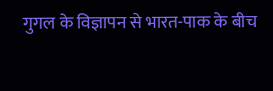गुगल के विज्ञापन से भारत-पाक के बीच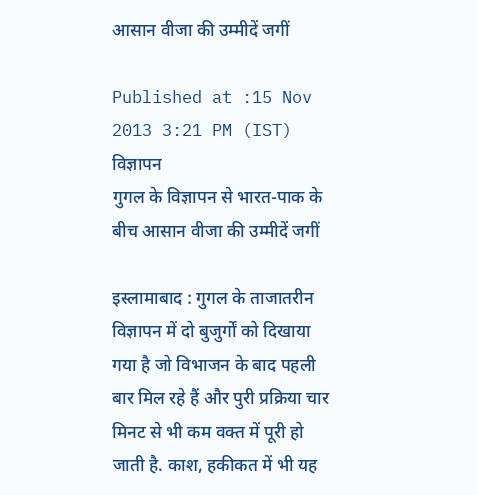आसान वीजा की उम्मीदें जगीं

Published at :15 Nov 2013 3:21 PM (IST)
विज्ञापन
गुगल के विज्ञापन से भारत-पाक के बीच आसान वीजा की उम्मीदें जगीं

इस्लामाबाद : गुगल के ताजातरीन विज्ञापन में दो बुजुर्गों को दिखाया गया है जो विभाजन के बाद पहली बार मिल रहे हैं और पुरी प्रक्रिया चार मिनट से भी कम वक्त में पूरी हो जाती है. काश, हकीकत में भी यह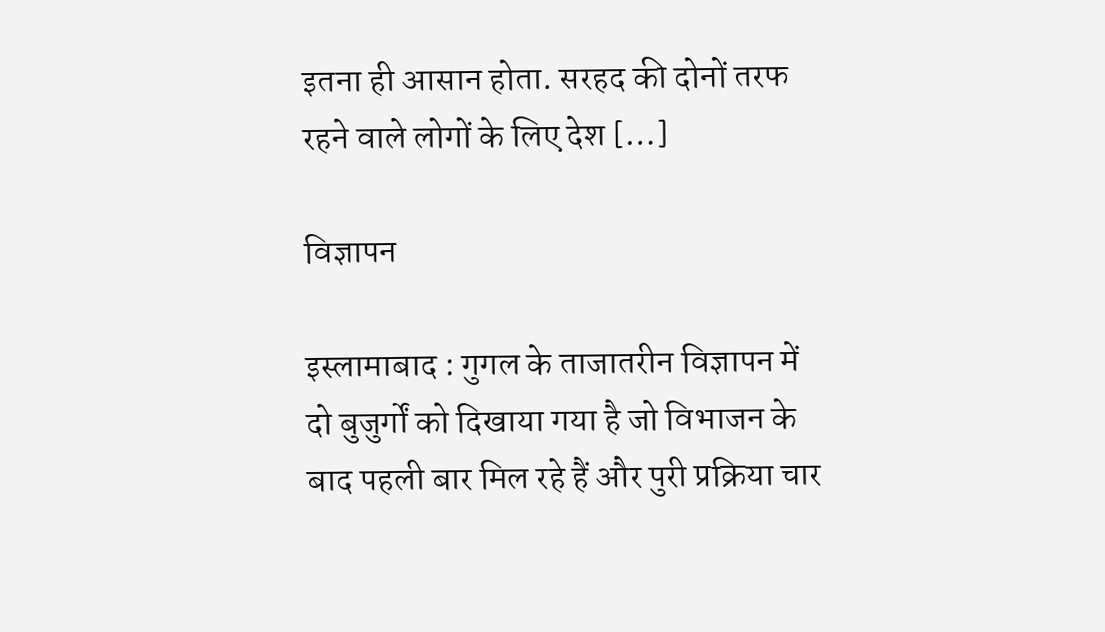इतना ही आसान होता. सरहद की दोनों तरफ रहने वाले लोगों के लिए देश […]

विज्ञापन

इस्लामाबाद : गुगल के ताजातरीन विज्ञापन में दो बुजुर्गों को दिखाया गया है जो विभाजन के बाद पहली बार मिल रहे हैं और पुरी प्रक्रिया चार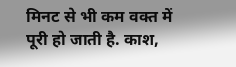मिनट से भी कम वक्त में पूरी हो जाती है. काश,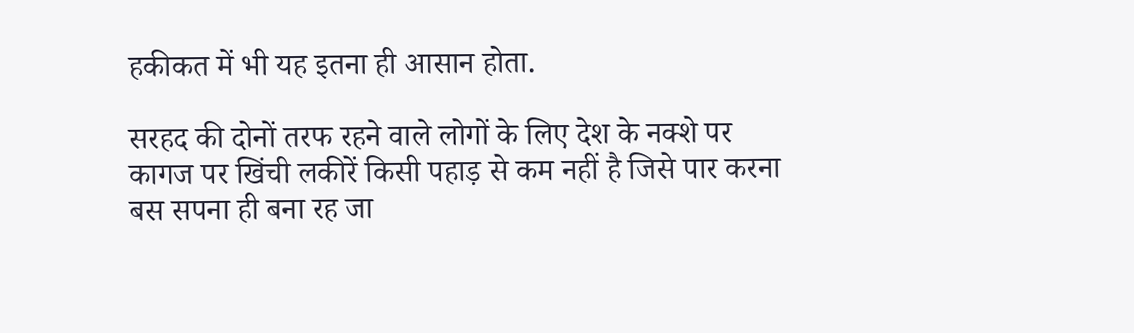हकीकत में भी यह इतना ही आसान होता.

सरहद की दोनों तरफ रहने वाले लोगों के लिए देश के नक्शे पर कागज पर खिंची लकीरें किसी पहाड़ से कम नहीं है जिसे पार करना बस सपना ही बना रह जा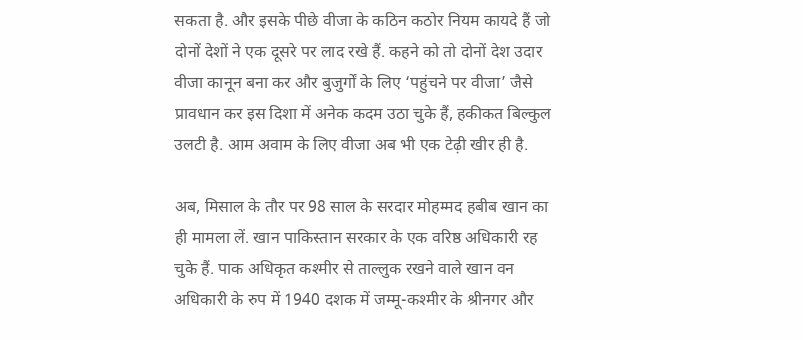सकता है. और इसके पीछे वीजा के कठिन कठोर नियम कायदे हैं जो दोनों देशों ने एक दूसरे पर लाद रखे हैं. कहने को तो दोनों देश उदार वीजा कानून बना कर और बुजुर्गों के लिए ‘पहुंचने पर वीजा’ जैसे प्रावधान कर इस दिशा में अनेक कदम उठा चुके हैं, हकीकत बिल्कुल उलटी है. आम अवाम के लिए वीजा अब भी एक टेढ़ी खीर ही है.

अब, मिसाल के तौर पर 98 साल के सरदार मोहम्मद हबीब खान का ही मामला लें. खान पाकिस्तान सरकार के एक वरिष्ठ अधिकारी रह चुके हैं. पाक अधिकृत कश्मीर से ताल्लुक रखने वाले खान वन अधिकारी के रुप में 1940 दशक में जम्मू-कश्मीर के श्रीनगर और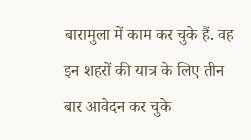बारामुला में काम कर चुके हैं. वह इन शहरों की यात्र के लिए तीन बार आवेदन कर चुके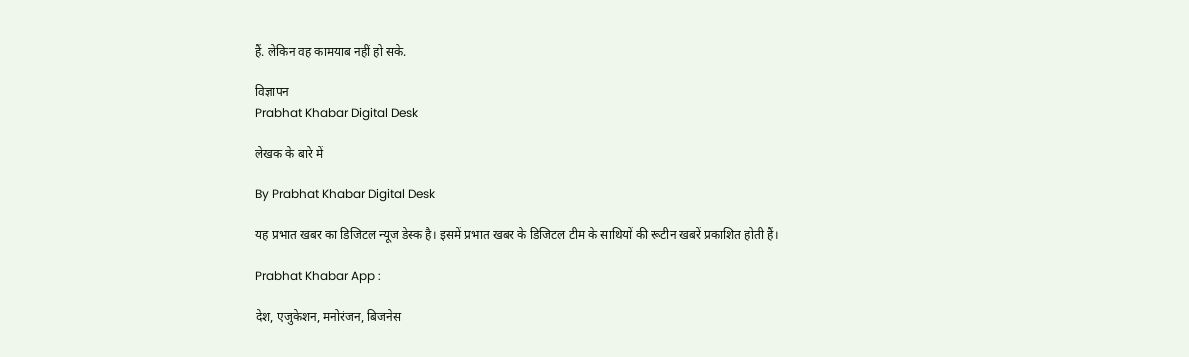हैं. लेकिन वह कामयाब नहीं हो सके.

विज्ञापन
Prabhat Khabar Digital Desk

लेखक के बारे में

By Prabhat Khabar Digital Desk

यह प्रभात खबर का डिजिटल न्यूज डेस्क है। इसमें प्रभात खबर के डिजिटल टीम के साथियों की रूटीन खबरें प्रकाशित होती हैं।

Prabhat Khabar App :

देश, एजुकेशन, मनोरंजन, बिजनेस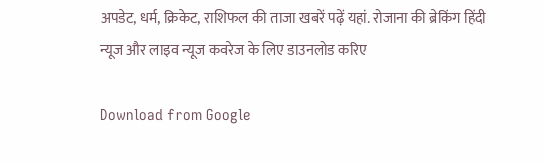अपडेट, धर्म, क्रिकेट, राशिफल की ताजा खबरें पढ़ें यहां. रोजाना की ब्रेकिंग हिंदी न्यूज और लाइव न्यूज कवरेज के लिए डाउनलोड करिए

Download from Google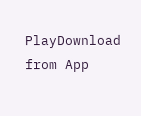PlayDownload from App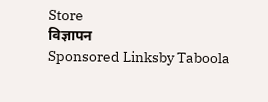Store
विज्ञापन
Sponsored Linksby Taboola